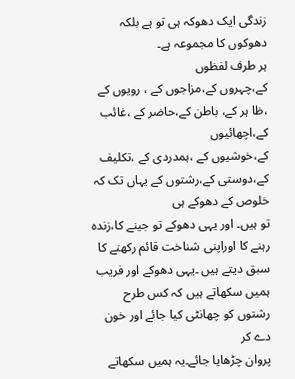زندگی ایک دھوکہ ہی تو ہے بلکہ دھوکوں کا مجموعہ ہے۔
ہر طرف لفظوں
کے،چہروں کے،مزاجوں کے ، رویوں کے ،ظا ہر کے، باطن کے،حاضر کے ،غائب کے،اچھائیوں
کے،خوشیوں کے ،ہمدردی کے ،تکلیف کے،دوستی کے،رشتوں کے یہاں تک کہ خلوص کے دھوکے ہی
تو ہیں۔ اور یہی دھوکے تو جینے کا،زندہ رہنے کا اوراپنی شناخت قائم رکھنے کا سبق دیتے ہیں ۔یہی دھوکے اور فریب ہمیں سکھاتے ہیں کہ کس طرح رشتوں کو چھانٹی کیا جائے اور خون دے کر
پروان چڑھایا جائے۔یہ ہمیں سکھاتے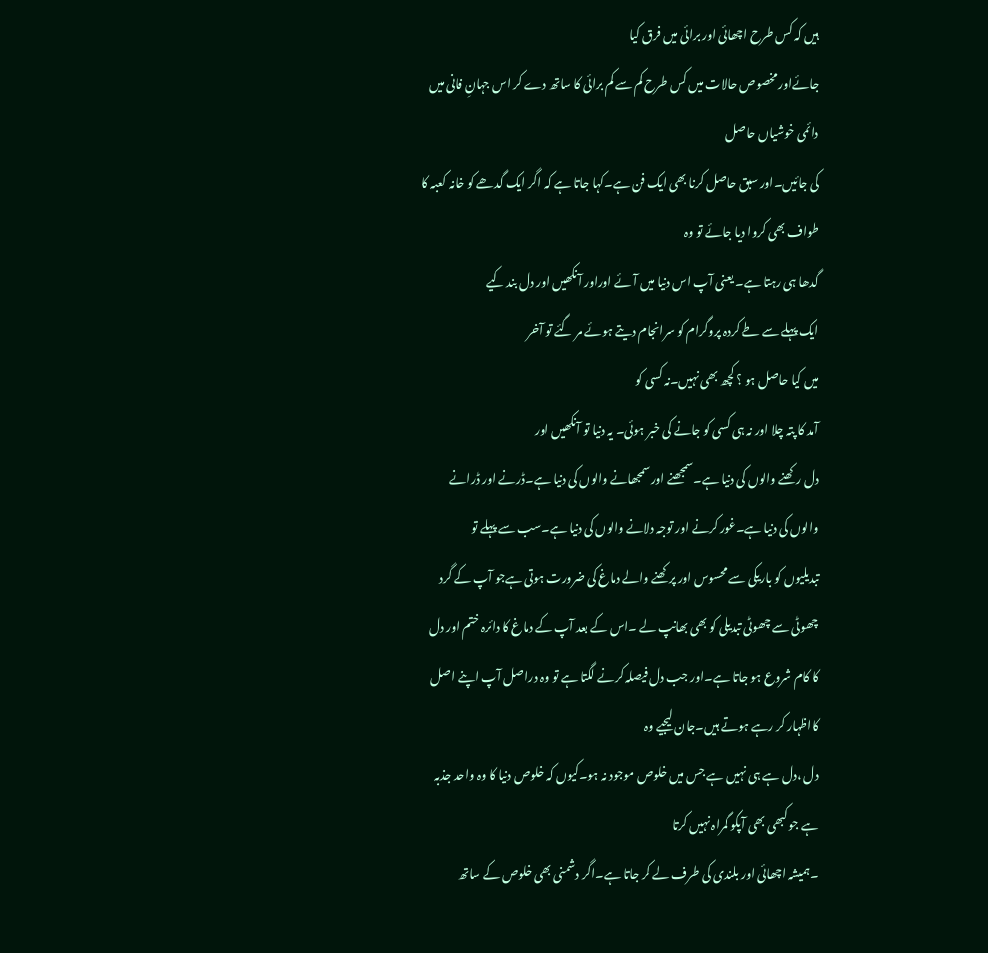ہیں کہ کس طرح اچھائی اور برائی میں فرق کیا
جائےاور مخصوص حالات میں کس طرح کم سے کم برائی کا ساتھ دے کر اس جہانِ فانی میں دائمی خوشیاں حاصل
کی جائیں۔اور سبق حاصل کرنا بھی ایک فن ہے۔کہا جاتا ہے کہ اگر ایک گدھے کو خانہ کعبہ کا طواف بھی کروا دیا جائے تو وہ
گدھا ہی رہتا ہے۔ یعنی آپ اس دنیا میں آئے اوراور آنکھیں اور دل بند کیے
ایک پہلے سے طے کردہ پروگرام کو سرانجام دیتے ہوئے مر گئے تو آخر
میں کیا حاصل ہو ؟ کچھ بھی نہیں۔نہ کسی کو
آمد کا پتہ چلا اور نہ ہی کسی کو جانے کی خبر ہوئی۔ یہ دنیا تو آنکھیں اور
دل رکھنے والوں کی دنیا ہے۔سمجھنے اور سمجھانے والوں کی دنیا ہے۔ڈرنے اور ڈرانے
والوں کی دنیا ہے۔غور کرنے اور توجہ دلانے والوں کی دنیا ہے۔سب سے پہلے تو
تبدیلیوں کو باریکی سے محسوس اور پرکھنے والے دماغ کی ضرورت ہوتی ہےجو آپ کے گرد
چھوٹی سے چھوٹی تبدیلی کو بھی بھانپ لے ۔اس کے بعد آپ کے دماغ کا دائرہ ختم اور دل
کا کام شروع ہو جاتا ہے۔اور جب دل فیصلہ کرنے لگتا ہے تو وہ دراصل آپ اپنے اصل کااظہار کر رہے ہوتے ہیں۔جان لیجیے وہ
دل ،دل ہے ہی نہیں ہے جس میں خلوص موجود نہ ہو۔کیوں کہ خلوص دنیا کا وہ واحد جذبہ
ہے جو کبھی بھی آپکو گمراہ نہیں کرتا
۔ہمیشہ اچھائی اور بلندی کی طرف لے کر جاتا ہے۔اگر دشمنی بھی خلوص کے ساتھ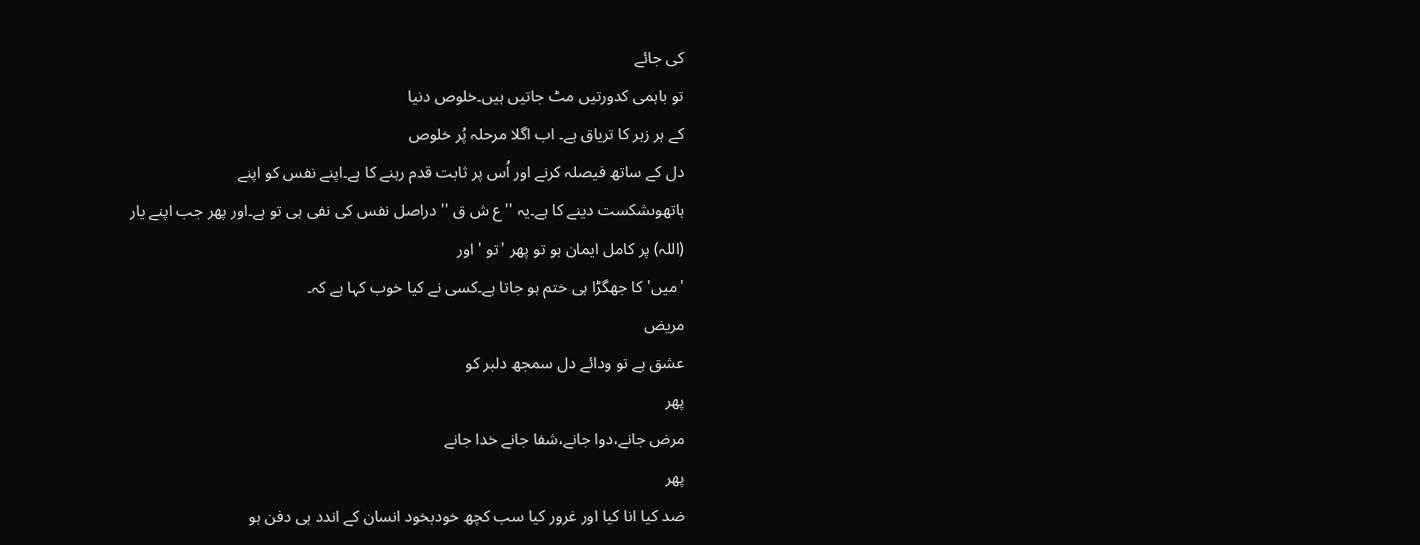کی جائے
تو باہمی کدورتیں مٹ جاتیں ہیں۔خلوص دنیا
کے ہر زہر کا تریاق ہے۔ اب اگلا مرحلہ پُر خلوص
دل کے ساتھ فیصلہ کرنے اور اُس پر ثابت قدم رہنے کا ہے۔اپنے نفس کو اپنے
ہاتھوںشکست دینے کا ہے۔یہ ''ع ش ق '' دراصل نفس کی نفی ہی تو ہے۔اور پھر جب اپنے یار
(اللہ) پر کامل ایمان ہو تو پھر 'تو ' اور
'میں' کا جھگڑا ہی ختم ہو جاتا ہے۔کسی نے کیا خوب کہا ہے کہ۔
مریض
عشق ہے تو ودائے دل سمجھ دلبر کو
پھر
مرض جانے،دوا جانے،شفا جانے خدا جانے
پھر
ضد کیا انا کیا اور غرور کیا سب کچھ خودبخود انسان کے اندد ہی دفن ہو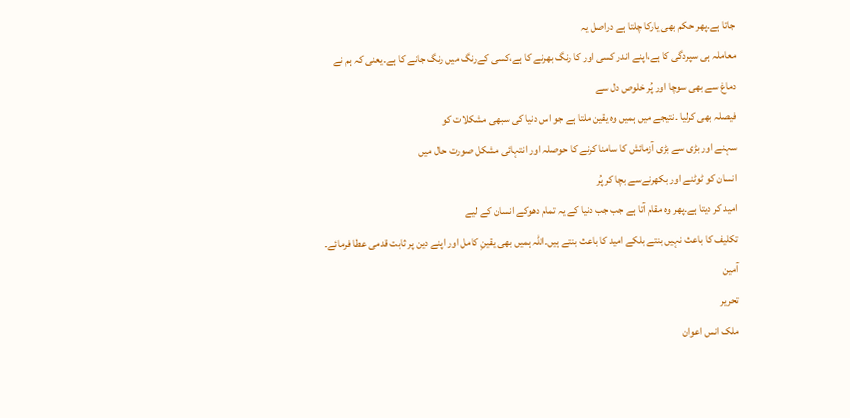جاتا ہے۔پھر حکم بھی یارکا چلتا ہے دراصل یہ
معاملہ ہی سپردگی کا ہے،اپنے اندر کسی اور کا رنگ بھرنے کا ہے،کسی کےرنگ میں رنگ جانے کا ہے۔یعنی کہ ہم نے
دماغ سے بھی سوچا اور پُر خلوص دل سے
فیصلہ بھی کرلیا ۔نتیجے میں ہمیں وہ یقین ملتا ہے جو اس دنیا کی سبھی مشکلات کو
سہنے اور بڑی سے بڑی آزمائش کا سامنا کرنے کا حوصلہ اور انتہائی مشکل صورت حال میں
انسان کو ٹوٹنے اور بکھرنےسے بچا کر پُر
امید کر دیتا ہے۔پھر وہ مقام آتا ہے جب جب دنیا کے یہ تمام دھوکے انسان کے لیے
تکلیف کا باعث نہیں بنتے بلکے امید کا باعث بنتے ہیں۔اللہ ہمیں بھی یقینِ کامل اور اپنے دین پر ثابت قدمی عطا فرمائے۔
آمین
تحریر
ملک انس اعوان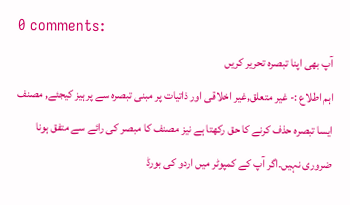0 comments:
آپ بھی اپنا تبصرہ تحریر کریں
اہم اطلاع :- غیر متعلق,غیر اخلاقی اور ذاتیات پر مبنی تبصرہ سے پرہیز کیجئے, مصنف ایسا تبصرہ حذف کرنے کا حق رکھتا ہے نیز مصنف کا مبصر کی رائے سے متفق ہونا ضروری نہیں۔اگر آپ کے کمپوٹر میں اردو کی بورڈ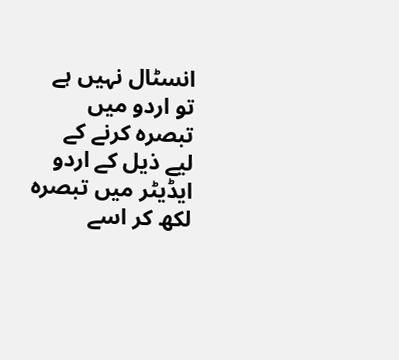انسٹال نہیں ہے تو اردو میں تبصرہ کرنے کے لیے ذیل کے اردو ایڈیٹر میں تبصرہ لکھ کر اسے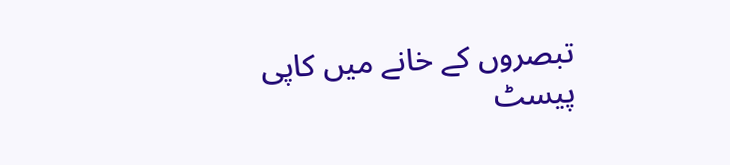تبصروں کے خانے میں کاپی پیسٹ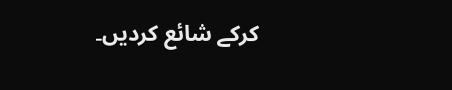کرکے شائع کردیں۔